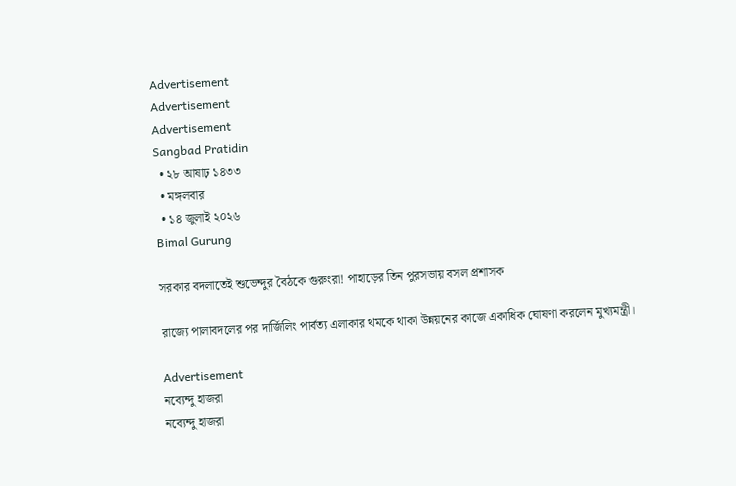Advertisement
Advertisement
Advertisement
Sangbad Pratidin
  • ২৮ আষাঢ় ১৪৩৩
  • মঙ্গলবার
  • ১৪ জুলাই ২০২৬
Bimal Gurung

সরকার বদলাতেই শুভেন্দুর বৈঠকে গুরুংরা! পাহাড়ের তিন পুরসভায় বসল প্রশাসক

রাজ্যে পালাবদলের পর দার্জিলিং পার্বত্য এলাকার থমকে থাকা উন্নয়নের কাজে একাধিক ঘোষণা করলেন মুখ্যমন্ত্রী।

Advertisement
নব্যেন্দু হাজরা
নব্যেন্দু হাজরা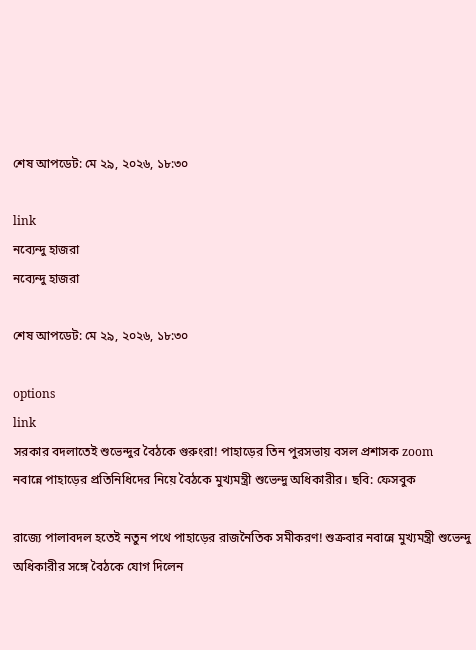শেষ আপডেট: মে ২৯, ২০২৬, ১৮:৩০

link
নব্যেন্দু হাজরা
নব্যেন্দু হাজরা

শেষ আপডেট: মে ২৯, ২০২৬, ১৮:৩০

options
link
সরকার বদলাতেই শুভেন্দুর বৈঠকে গুরুংরা! পাহাড়ের তিন পুরসভায় বসল প্রশাসক zoom
নবান্নে পাহাড়ের প্রতিনিধিদের নিয়ে বৈঠকে মুখ্যমন্ত্রী শুভেন্দু অধিকারীর। ছবি: ফেসবুক

রাজ্যে পালাবদল হতেই নতুন পথে পাহাড়ের রাজনৈতিক সমীকরণ! শুক্রবার নবান্নে মুখ্যমন্ত্রী শুভেন্দু অধিকারীর সঙ্গে বৈঠকে যোগ দিলেন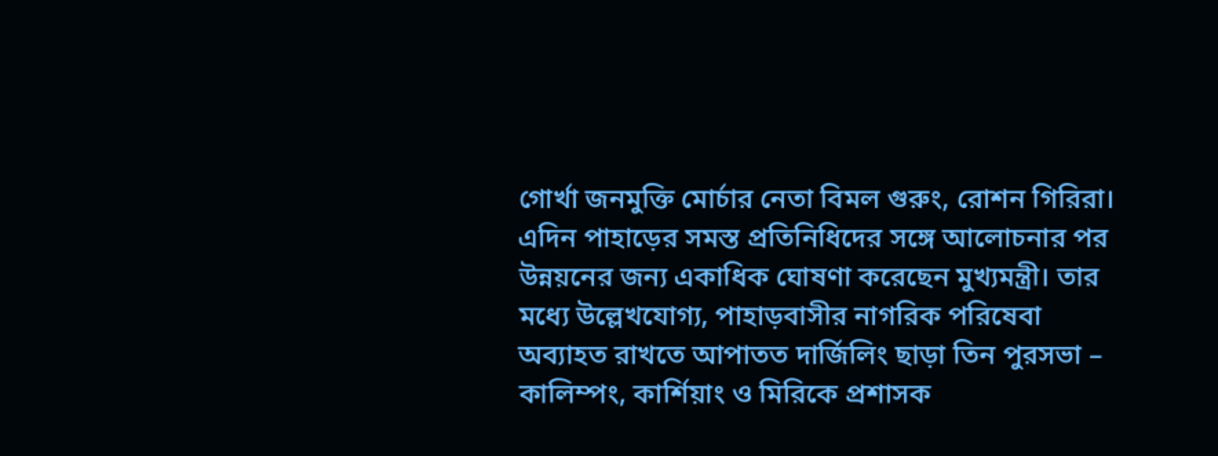গোর্খা জনমুক্তি মোর্চার নেতা বিমল গুরুং, রোশন গিরিরা। এদিন পাহাড়ের সমস্ত প্রতিনিধিদের সঙ্গে আলোচনার পর উন্নয়নের জন্য একাধিক ঘোষণা করেছেন মুখ্যমন্ত্রী। তার মধ্যে উল্লেখযোগ্য, পাহাড়বাসীর নাগরিক পরিষেবা অব্যাহত রাখতে আপাতত দার্জিলিং ছাড়া তিন পুরসভা – কালিম্পং, কার্শিয়াং ও মিরিকে প্রশাসক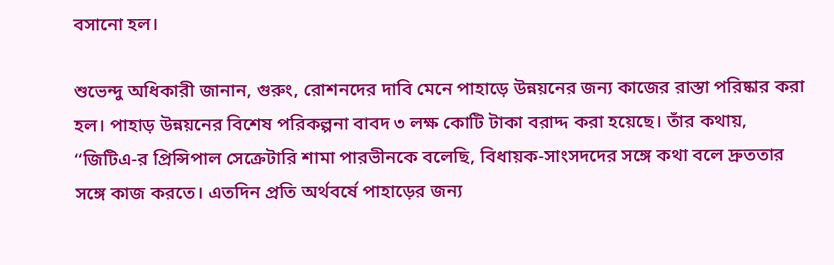বসানো হল।

শুভেন্দু অধিকারী জানান, গুরুং, রোশনদের দাবি মেনে পাহাড়ে উন্নয়নের জন্য কাজের রাস্তা পরিষ্কার করা হল। পাহাড় উন্নয়নের বিশেষ পরিকল্পনা বাবদ ৩ লক্ষ কোটি টাকা বরাদ্দ করা হয়েছে। তাঁর কথায়, ‘‘জিটিএ-র প্রিন্সিপাল সেক্রেটারি শামা পারভীনকে বলেছি, বিধায়ক-সাংসদদের সঙ্গে কথা বলে দ্রুততার সঙ্গে কাজ করতে। এতদিন প্রতি অর্থবর্ষে পাহাড়ের জন্য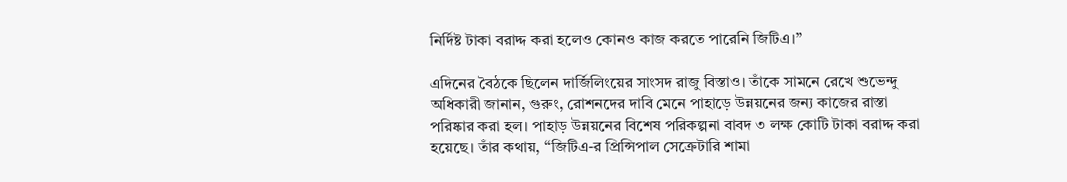নির্দিষ্ট টাকা বরাদ্দ করা হলেও কোনও কাজ করতে পারেনি জিটিএ।”

এদিনের বৈঠকে ছিলেন দার্জিলিংয়ের সাংসদ রাজু বিস্তাও। তাঁকে সামনে রেখে শুভেন্দু অধিকারী জানান, গুরুং, রোশনদের দাবি মেনে পাহাড়ে উন্নয়নের জন্য কাজের রাস্তা পরিষ্কার করা হল। পাহাড় উন্নয়নের বিশেষ পরিকল্পনা বাবদ ৩ লক্ষ কোটি টাকা বরাদ্দ করা হয়েছে। তাঁর কথায়, ‘‘জিটিএ-র প্রিন্সিপাল সেক্রেটারি শামা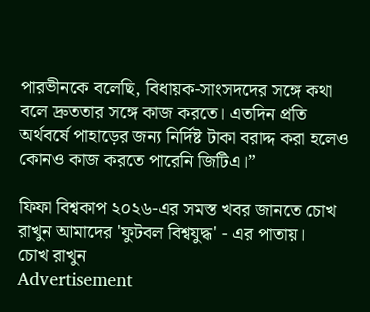পারভীনকে বলেছি, বিধায়ক-সাংসদদের সঙ্গে কথা বলে দ্রুততার সঙ্গে কাজ করতে। এতদিন প্রতি অর্থবর্ষে পাহাড়ের জন্য নির্দিষ্ট টাকা বরাদ্দ করা হলেও কোনও কাজ করতে পারেনি জিটিএ।”

ফিফা বিশ্বকাপ ২০২৬-এর সমস্ত খবর জানতে চোখ রাখুন আমাদের 'ফুটবল বিশ্বযুদ্ধ' - এর পাতায়।
চোখ রাখুন
Advertisement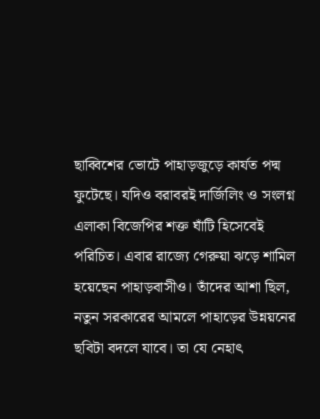ছাব্বিশের ভোটে পাহাড়জুড়ে কার্যত পদ্ম ফুটেছে। যদিও বরাবরই দার্জিলিং ও সংলগ্ন এলাকা বিজেপির শক্ত ঘাঁটি হিসেবেই পরিচিত। এবার রাজ্যে গেরুয়া ঝড়ে শামিল হয়েছেন পাহাড়বাসীও। তাঁদের আশা ছিল, নতুন সরকারের আমলে পাহাড়ের উন্নয়নের ছবিটা বদলে যাবে। তা যে নেহাৎ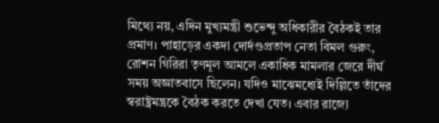মিথ্যে নয়, এদিন মুখ্যমন্ত্রী শুভেন্দু অধিকারীর বৈঠকই তার প্রমাণ। পাহাড়ের একদা দোর্দণ্ডপ্রতাপ নেতা বিমল গুরুং, রোশন গিরিরা তৃণমূল আমলে একাধিক মামলার জেরে দীর্ঘ সময় অজ্ঞাতবাসে ছিলেন। যদিও মাঝেমধ্যেই দিল্লিতে তাঁদের স্বরাষ্ট্রমন্ত্রকে বৈঠক করতে দেখা যেত। এবার রাজ্যে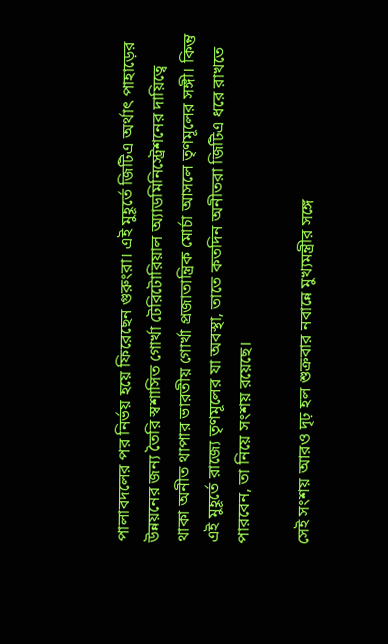পালাবদলের পর নির্ভয় হয়ে ফিরেছেন গুরুংরা। এই মুহূর্তে জিটিএ অর্থাৎ পাহাড়ের উন্নয়নের জন্য তৈরি স্বশাসিত গোর্খা টেরিটোরিয়াল অ্যাডমিনিস্ট্রেশনের দায়িত্বে থাকা অনীত থাপার ভারতীয় গোর্খা প্রজাতান্ত্রিক মোর্চা আসলে তৃণমূলের সঙ্গী। কিন্তু এই মুহূর্তে রাজ্যে তৃণমূলের যা অবস্থা, তাতে কতদিন অনীতরা জিটিএ ধরে রাখতে পারবেন, তা নিয়ে সংশয় রয়েছে।

সেই সংশয় আরও দৃঢ় হল শুক্রবার নবান্নে মুখ্যমন্ত্রীর সঙ্গে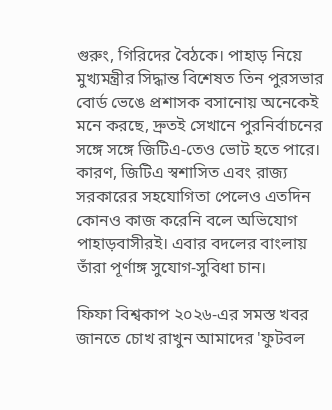গুরুং, গিরিদের বৈঠকে। পাহাড় নিয়ে মুখ্যমন্ত্রীর সিদ্ধান্ত বিশেষত তিন পুরসভার বোর্ড ভেঙে প্রশাসক বসানোয় অনেকেই মনে করছে, দ্রুতই সেখানে পুরনির্বাচনের সঙ্গে সঙ্গে জিটিএ-তেও ভোট হতে পারে। কারণ, জিটিএ স্বশাসিত এবং রাজ্য সরকারের সহযোগিতা পেলেও এতদিন কোনও কাজ করেনি বলে অভিযোগ পাহাড়বাসীরই। এবার বদলের বাংলায় তাঁরা পূর্ণাঙ্গ সুযোগ-সুবিধা চান।

ফিফা বিশ্বকাপ ২০২৬-এর সমস্ত খবর জানতে চোখ রাখুন আমাদের 'ফুটবল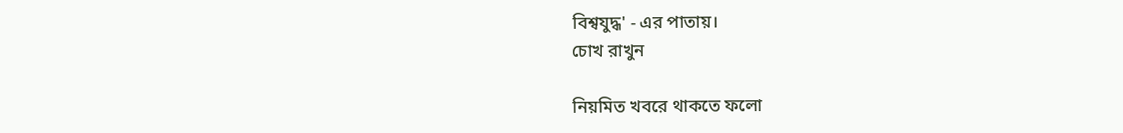বিশ্বযুদ্ধ' - এর পাতায়।
চোখ রাখুন

নিয়মিত খবরে থাকতে ফলো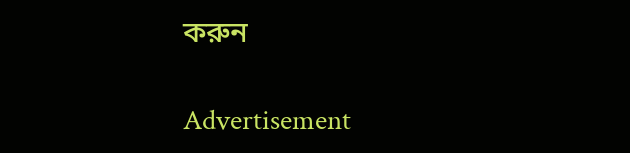করুন

Advertisement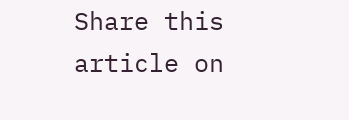Share this article on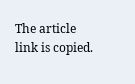The article link is copied.